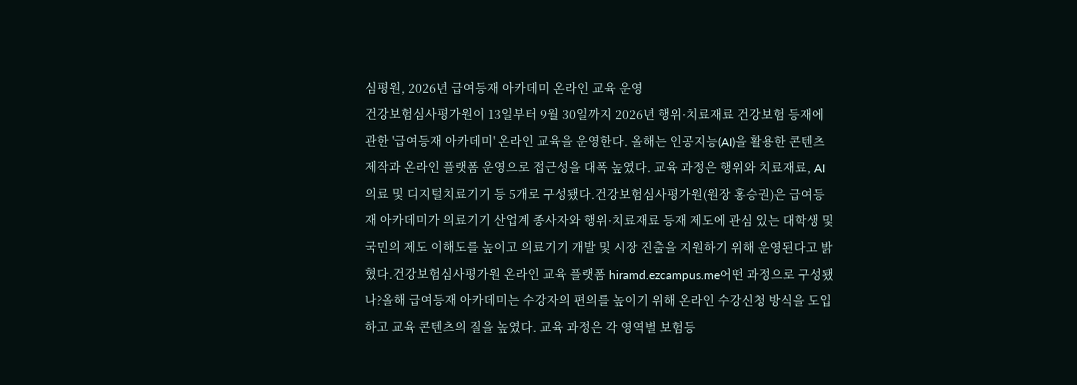심평원, 2026년 급여등재 아카데미 온라인 교육 운영
건강보험심사평가원이 13일부터 9월 30일까지 2026년 행위·치료재료 건강보험 등재에 관한 '급여등재 아카데미' 온라인 교육을 운영한다. 올해는 인공지능(AI)을 활용한 콘텐츠 제작과 온라인 플랫폼 운영으로 접근성을 대폭 높였다. 교육 과정은 행위와 치료재료, AI 의료 및 디지털치료기기 등 5개로 구성됐다.건강보험심사평가원(원장 홍승권)은 급여등재 아카데미가 의료기기 산업계 종사자와 행위·치료재료 등재 제도에 관심 있는 대학생 및 국민의 제도 이해도를 높이고 의료기기 개발 및 시장 진출을 지원하기 위해 운영된다고 밝혔다.건강보험심사평가원 온라인 교육 플랫폼 hiramd.ezcampus.me어떤 과정으로 구성됐나?올해 급여등재 아카데미는 수강자의 편의를 높이기 위해 온라인 수강신청 방식을 도입하고 교육 콘텐츠의 질을 높였다. 교육 과정은 각 영역별 보험등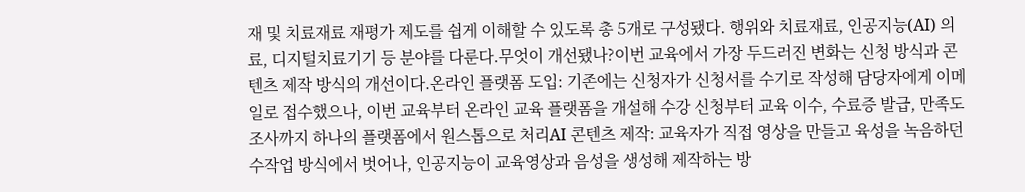재 및 치료재료 재평가 제도를 쉽게 이해할 수 있도록 총 5개로 구성됐다. 행위와 치료재료, 인공지능(AI) 의료, 디지털치료기기 등 분야를 다룬다.무엇이 개선됐나?이번 교육에서 가장 두드러진 변화는 신청 방식과 콘텐츠 제작 방식의 개선이다.온라인 플랫폼 도입: 기존에는 신청자가 신청서를 수기로 작성해 담당자에게 이메일로 접수했으나, 이번 교육부터 온라인 교육 플랫폼을 개설해 수강 신청부터 교육 이수, 수료증 발급, 만족도 조사까지 하나의 플랫폼에서 원스톱으로 처리AI 콘텐츠 제작: 교육자가 직접 영상을 만들고 육성을 녹음하던 수작업 방식에서 벗어나, 인공지능이 교육영상과 음성을 생성해 제작하는 방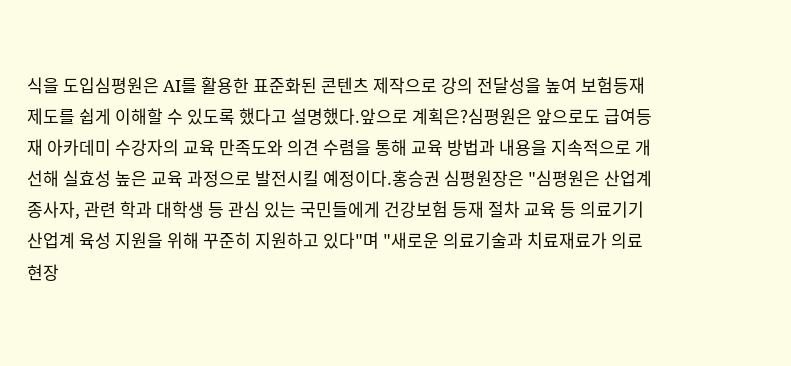식을 도입심평원은 AI를 활용한 표준화된 콘텐츠 제작으로 강의 전달성을 높여 보험등재 제도를 쉽게 이해할 수 있도록 했다고 설명했다.앞으로 계획은?심평원은 앞으로도 급여등재 아카데미 수강자의 교육 만족도와 의견 수렴을 통해 교육 방법과 내용을 지속적으로 개선해 실효성 높은 교육 과정으로 발전시킬 예정이다.홍승권 심평원장은 "심평원은 산업계 종사자, 관련 학과 대학생 등 관심 있는 국민들에게 건강보험 등재 절차 교육 등 의료기기 산업계 육성 지원을 위해 꾸준히 지원하고 있다"며 "새로운 의료기술과 치료재료가 의료 현장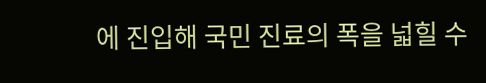에 진입해 국민 진료의 폭을 넓힐 수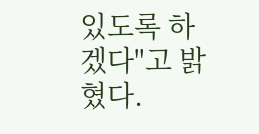있도록 하겠다"고 밝혔다.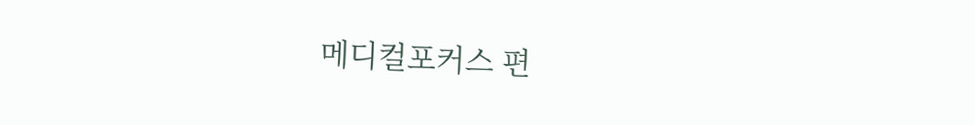메디컬포커스 편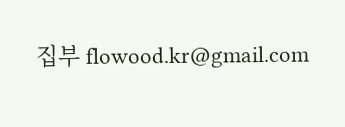집부 flowood.kr@gmail.com